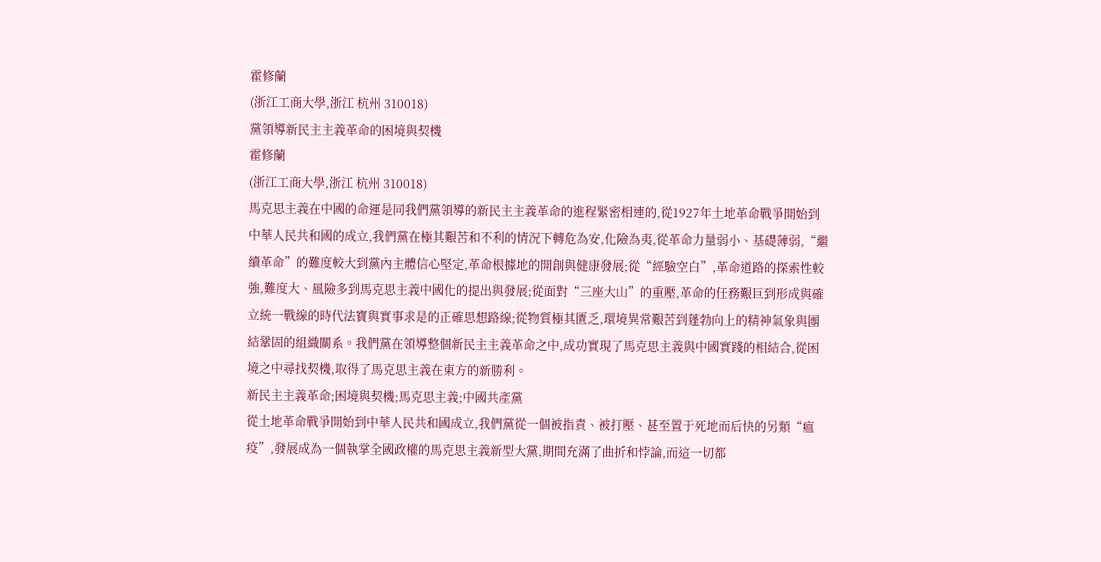霍修蘭
(浙江工商大學,浙江 杭州 310018)
黨領導新民主主義革命的困境與契機
霍修蘭
(浙江工商大學,浙江 杭州 310018)
馬克思主義在中國的命運是同我們黨領導的新民主主義革命的進程緊密相連的,從1927年土地革命戰爭開始到中華人民共和國的成立,我們黨在極其艱苦和不利的情況下轉危為安,化險為夷,從革命力量弱小、基礎薄弱,“繼續革命”的難度較大到黨內主體信心堅定,革命根據地的開創與健康發展;從“經驗空白”,革命道路的探索性較強,難度大、風險多到馬克思主義中國化的提出與發展;從面對“三座大山”的重壓,革命的任務艱巨到形成與確立統一戰線的時代法寶與實事求是的正確思想路線;從物質極其匱乏,環境異常艱苦到蓬勃向上的精神氣象與團結鞏固的組織關系。我們黨在領導整個新民主主義革命之中,成功實現了馬克思主義與中國實踐的相結合,從困境之中尋找契機,取得了馬克思主義在東方的新勝利。
新民主主義革命;困境與契機;馬克思主義;中國共產黨
從土地革命戰爭開始到中華人民共和國成立,我們黨從一個被指責、被打壓、甚至置于死地而后快的另類“瘟疫”,發展成為一個執掌全國政權的馬克思主義新型大黨,期間充滿了曲折和悖論,而這一切都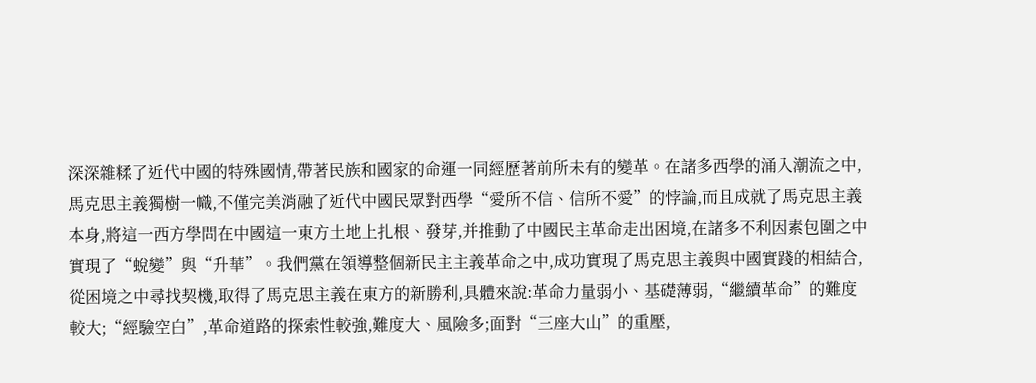深深雜糅了近代中國的特殊國情,帶著民族和國家的命運一同經歷著前所未有的變革。在諸多西學的涌入潮流之中,馬克思主義獨樹一幟,不僅完美消融了近代中國民眾對西學“愛所不信、信所不愛”的悖論,而且成就了馬克思主義本身,將這一西方學問在中國這一東方土地上扎根、發芽,并推動了中國民主革命走出困境,在諸多不利因素包圍之中實現了“蛻變”與“升華”。我們黨在領導整個新民主主義革命之中,成功實現了馬克思主義與中國實踐的相結合,從困境之中尋找契機,取得了馬克思主義在東方的新勝利,具體來說:革命力量弱小、基礎薄弱,“繼續革命”的難度較大;“經驗空白”,革命道路的探索性較強,難度大、風險多;面對“三座大山”的重壓,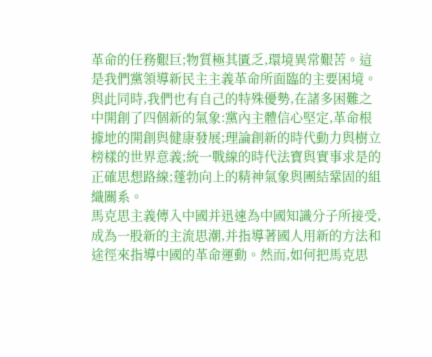革命的任務艱巨;物質極其匱乏,環境異常艱苦。這是我們黨領導新民主主義革命所面臨的主要困境。與此同時,我們也有自己的特殊優勢,在諸多困難之中開創了四個新的氣象:黨內主體信心堅定,革命根據地的開創與健康發展;理論創新的時代動力與樹立榜樣的世界意義;統一戰線的時代法寶與實事求是的正確思想路線;蓬勃向上的精神氣象與團結鞏固的組織關系。
馬克思主義傳入中國并迅速為中國知識分子所接受,成為一股新的主流思潮,并指導著國人用新的方法和途徑來指導中國的革命運動。然而,如何把馬克思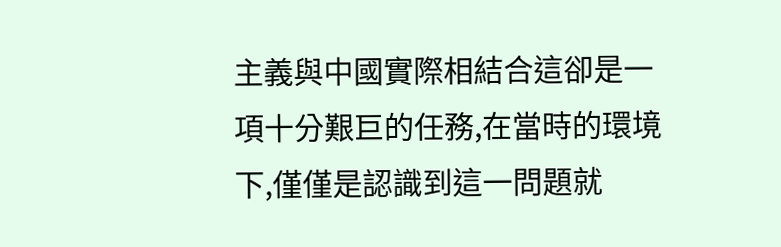主義與中國實際相結合這卻是一項十分艱巨的任務,在當時的環境下,僅僅是認識到這一問題就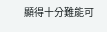顯得十分難能可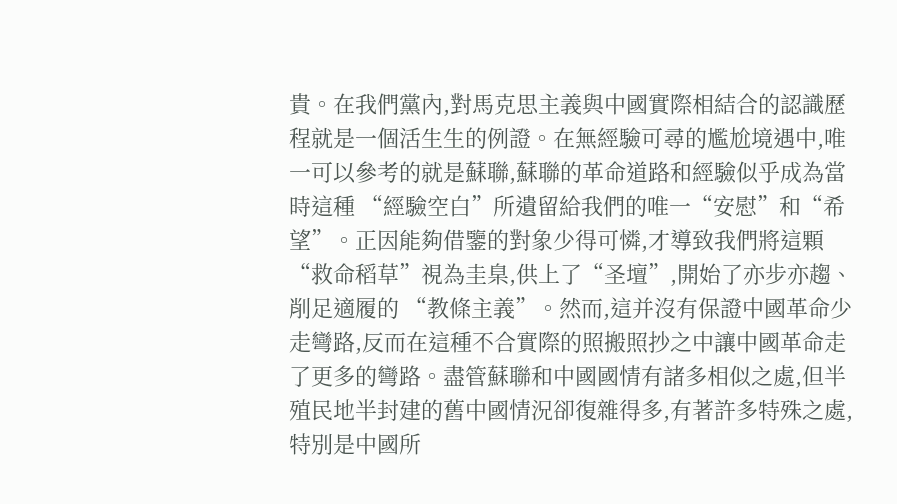貴。在我們黨內,對馬克思主義與中國實際相結合的認識歷程就是一個活生生的例證。在無經驗可尋的尷尬境遇中,唯一可以參考的就是蘇聯,蘇聯的革命道路和經驗似乎成為當時這種 “經驗空白”所遺留給我們的唯一“安慰”和“希望”。正因能夠借鑒的對象少得可憐,才導致我們將這顆“救命稻草”視為圭臬,供上了“圣壇”,開始了亦步亦趨、削足適履的 “教條主義”。然而,這并沒有保證中國革命少走彎路,反而在這種不合實際的照搬照抄之中讓中國革命走了更多的彎路。盡管蘇聯和中國國情有諸多相似之處,但半殖民地半封建的舊中國情況卻復雜得多,有著許多特殊之處,特別是中國所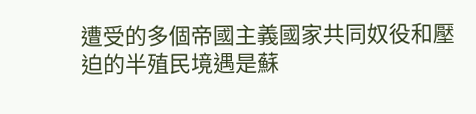遭受的多個帝國主義國家共同奴役和壓迫的半殖民境遇是蘇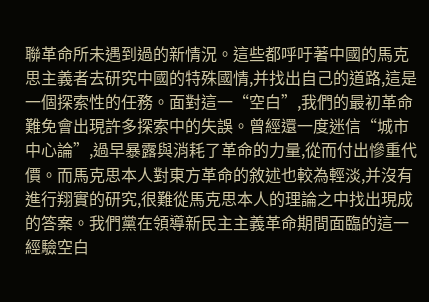聯革命所未遇到過的新情況。這些都呼吁著中國的馬克思主義者去研究中國的特殊國情,并找出自己的道路,這是一個探索性的任務。面對這一“空白”,我們的最初革命難免會出現許多探索中的失誤。曾經還一度迷信“城市中心論”,過早暴露與消耗了革命的力量,從而付出慘重代價。而馬克思本人對東方革命的敘述也較為輕淡,并沒有進行翔實的研究,很難從馬克思本人的理論之中找出現成的答案。我們黨在領導新民主主義革命期間面臨的這一經驗空白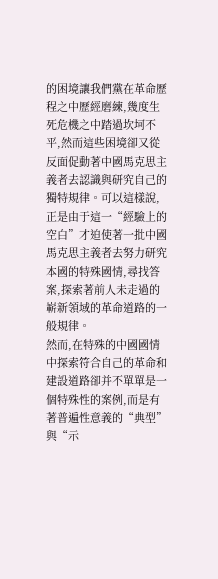的困境讓我們黨在革命歷程之中歷經磨練,幾度生死危機之中踏過坎坷不平,然而這些困境卻又從反面促動著中國馬克思主義者去認識與研究自己的獨特規律。可以這樣說,正是由于這一“經驗上的空白”才迫使著一批中國馬克思主義者去努力研究本國的特殊國情,尋找答案,探索著前人未走過的嶄新領域的革命道路的一般規律。
然而,在特殊的中國國情中探索符合自己的革命和建設道路卻并不單單是一個特殊性的案例,而是有著普遍性意義的“典型”與“示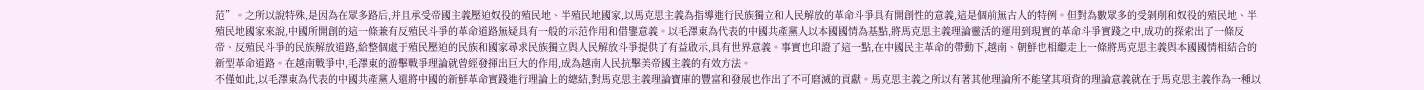范”。之所以說特殊,是因為在眾多路后,并且承受帝國主義壓迫奴役的殖民地、半殖民地國家,以馬克思主義為指導進行民族獨立和人民解放的革命斗爭具有開創性的意義,這是個前無古人的特例。但對為數眾多的受剝削和奴役的殖民地、半殖民地國家來說,中國所開創的這一條兼有反殖民斗爭的革命道路無疑具有一般的示范作用和借鑒意義。以毛澤東為代表的中國共產黨人以本國國情為基點,將馬克思主義理論靈活的運用到現實的革命斗爭實踐之中,成功的探索出了一條反帝、反殖民斗爭的民族解放道路,給整個處于殖民壓迫的民族和國家尋求民族獨立與人民解放斗爭提供了有益啟示,具有世界意義。事實也印證了這一點,在中國民主革命的帶動下,越南、朝鮮也相繼走上一條將馬克思主義與本國國情相結合的新型革命道路。在越南戰爭中,毛澤東的游擊戰爭理論就曾經發揮出巨大的作用,成為越南人民抗擊美帝國主義的有效方法。
不僅如此,以毛澤東為代表的中國共產黨人還將中國的新鮮革命實踐進行理論上的總結,對馬克思主義理論寶庫的豐富和發展也作出了不可磨滅的貢獻。馬克思主義之所以有著其他理論所不能望其項背的理論意義就在于馬克思主義作為一種以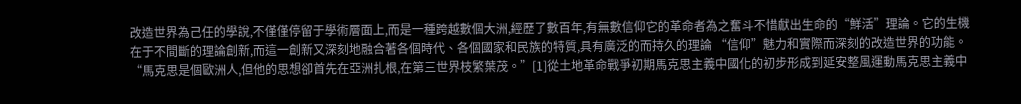改造世界為己任的學說,不僅僅停留于學術層面上,而是一種跨越數個大洲,經歷了數百年,有無數信仰它的革命者為之奮斗不惜獻出生命的“鮮活”理論。它的生機在于不間斷的理論創新,而這一創新又深刻地融合著各個時代、各個國家和民族的特質,具有廣泛的而持久的理論 “信仰”魅力和實際而深刻的改造世界的功能。“馬克思是個歐洲人,但他的思想卻首先在亞洲扎根,在第三世界枝繁葉茂。”[1]從土地革命戰爭初期馬克思主義中國化的初步形成到延安整風運動馬克思主義中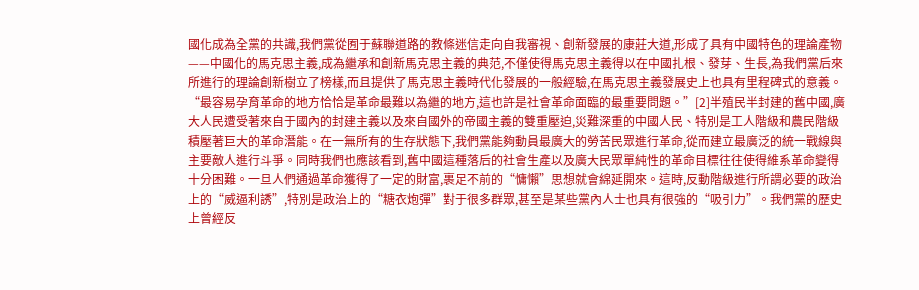國化成為全黨的共識,我們黨從囿于蘇聯道路的教條迷信走向自我審視、創新發展的康莊大道,形成了具有中國特色的理論產物——中國化的馬克思主義,成為繼承和創新馬克思主義的典范,不僅使得馬克思主義得以在中國扎根、發芽、生長,為我們黨后來所進行的理論創新樹立了榜樣,而且提供了馬克思主義時代化發展的一般經驗,在馬克思主義發展史上也具有里程碑式的意義。
“最容易孕育革命的地方恰恰是革命最難以為繼的地方,這也許是社會革命面臨的最重要問題。”[2]半殖民半封建的舊中國,廣大人民遭受著來自于國內的封建主義以及來自國外的帝國主義的雙重壓迫,災難深重的中國人民、特別是工人階級和農民階級積壓著巨大的革命潛能。在一無所有的生存狀態下,我們黨能夠動員最廣大的勞苦民眾進行革命,從而建立最廣泛的統一戰線與主要敵人進行斗爭。同時我們也應該看到,舊中國這種落后的社會生產以及廣大民眾單純性的革命目標往往使得維系革命變得十分困難。一旦人們通過革命獲得了一定的財富,裹足不前的“慵懶”思想就會綿延開來。這時,反動階級進行所謂必要的政治上的“威逼利誘”,特別是政治上的“糖衣炮彈”對于很多群眾,甚至是某些黨內人士也具有很強的“吸引力”。我們黨的歷史上曾經反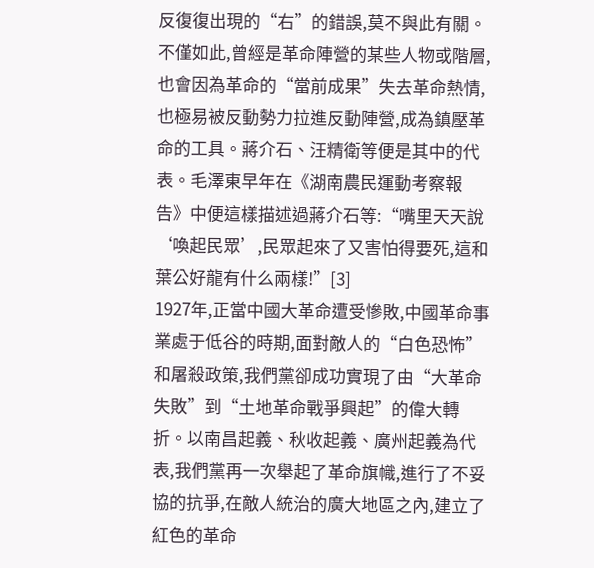反復復出現的“右”的錯誤,莫不與此有關。不僅如此,曾經是革命陣營的某些人物或階層,也會因為革命的“當前成果”失去革命熱情,也極易被反動勢力拉進反動陣營,成為鎮壓革命的工具。蔣介石、汪精衛等便是其中的代表。毛澤東早年在《湖南農民運動考察報告》中便這樣描述過蔣介石等:“嘴里天天說‘喚起民眾’,民眾起來了又害怕得要死,這和葉公好龍有什么兩樣!”[3]
1927年,正當中國大革命遭受慘敗,中國革命事業處于低谷的時期,面對敵人的“白色恐怖”和屠殺政策,我們黨卻成功實現了由“大革命失敗”到“土地革命戰爭興起”的偉大轉折。以南昌起義、秋收起義、廣州起義為代表,我們黨再一次舉起了革命旗幟,進行了不妥協的抗爭,在敵人統治的廣大地區之內,建立了紅色的革命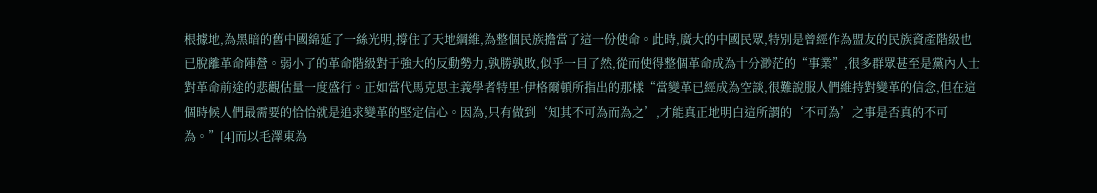根據地,為黑暗的舊中國綿延了一絲光明,撐住了天地綱維,為整個民族擔當了這一份使命。此時,廣大的中國民眾,特別是曾經作為盟友的民族資產階級也已脫離革命陣營。弱小了的革命階級對于強大的反動勢力,孰勝孰敗,似乎一目了然,從而使得整個革命成為十分渺茫的“事業”,很多群眾甚至是黨內人士對革命前途的悲觀估量一度盛行。正如當代馬克思主義學者特里·伊格爾頓所指出的那樣“當變革已經成為空談,很難說服人們維持對變革的信念,但在這個時候人們最需要的恰恰就是追求變革的堅定信心。因為,只有做到‘知其不可為而為之’,才能真正地明白這所謂的‘不可為’之事是否真的不可為。”[4]而以毛澤東為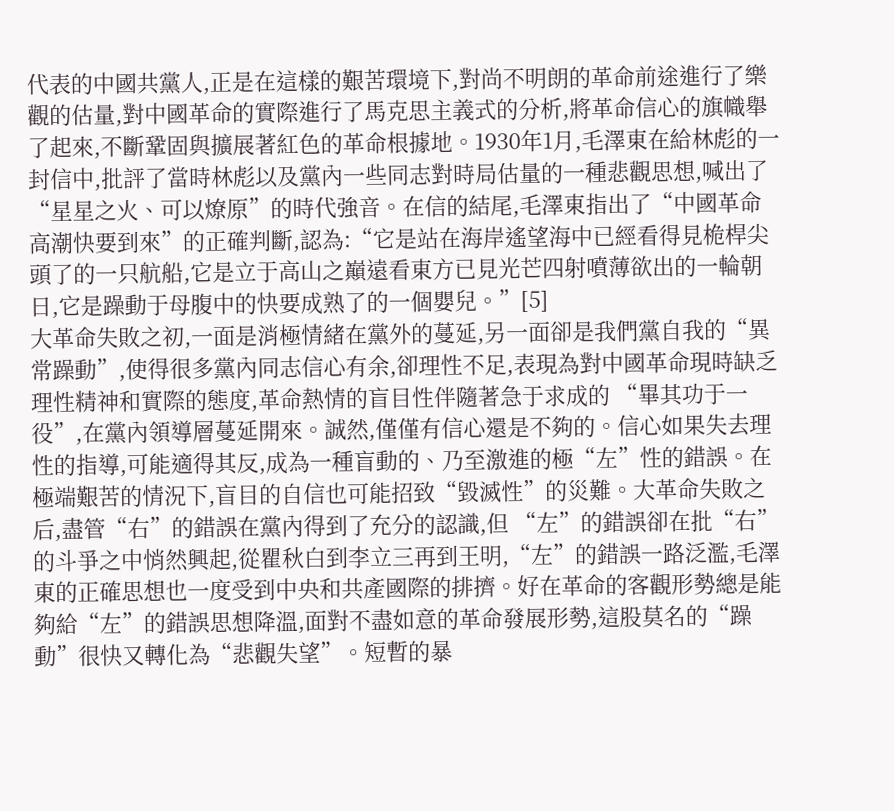代表的中國共黨人,正是在這樣的艱苦環境下,對尚不明朗的革命前途進行了樂觀的估量,對中國革命的實際進行了馬克思主義式的分析,將革命信心的旗幟舉了起來,不斷鞏固與擴展著紅色的革命根據地。1930年1月,毛澤東在給林彪的一封信中,批評了當時林彪以及黨內一些同志對時局估量的一種悲觀思想,喊出了“星星之火、可以燎原”的時代強音。在信的結尾,毛澤東指出了“中國革命高潮快要到來”的正確判斷,認為:“它是站在海岸遙望海中已經看得見桅桿尖頭了的一只航船,它是立于高山之巔遠看東方已見光芒四射噴薄欲出的一輪朝日,它是躁動于母腹中的快要成熟了的一個嬰兒。”[5]
大革命失敗之初,一面是消極情緒在黨外的蔓延,另一面卻是我們黨自我的“異常躁動”,使得很多黨內同志信心有余,卻理性不足,表現為對中國革命現時缺乏理性精神和實際的態度,革命熱情的盲目性伴隨著急于求成的 “畢其功于一役”,在黨內領導層蔓延開來。誠然,僅僅有信心還是不夠的。信心如果失去理性的指導,可能適得其反,成為一種盲動的、乃至激進的極“左”性的錯誤。在極端艱苦的情況下,盲目的自信也可能招致“毀滅性”的災難。大革命失敗之后,盡管“右”的錯誤在黨內得到了充分的認識,但 “左”的錯誤卻在批“右”的斗爭之中悄然興起,從瞿秋白到李立三再到王明,“左”的錯誤一路泛濫,毛澤東的正確思想也一度受到中央和共產國際的排擠。好在革命的客觀形勢總是能夠給“左”的錯誤思想降溫,面對不盡如意的革命發展形勢,這股莫名的“躁動”很快又轉化為“悲觀失望”。短暫的暴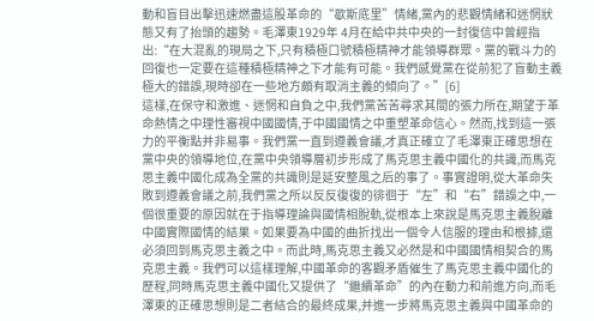動和盲目出擊迅速燃盡這股革命的“歇斯底里”情緒,黨內的悲觀情緒和迷惘狀態又有了抬頭的趨勢。毛澤東1929年 4月在給中共中央的一封復信中曾經指出:“在大混亂的現局之下,只有積極口號積極精神才能領導群眾。黨的戰斗力的回復也一定要在這種積極精神之下才能有可能。我們感覺黨在從前犯了盲動主義極大的錯誤,現時卻在一些地方頗有取消主義的傾向了。”[6]
這樣,在保守和激進、迷惘和自負之中,我們黨苦苦尋求其間的張力所在,期望于革命熱情之中理性審視中國國情,于中國國情之中重塑革命信心。然而,找到這一張力的平衡點并非易事。我們黨一直到遵義會議,才真正確立了毛澤東正確思想在黨中央的領導地位,在黨中央領導層初步形成了馬克思主義中國化的共識,而馬克思主義中國化成為全黨的共識則是延安整風之后的事了。事實證明,從大革命失敗到遵義會議之前,我們黨之所以反反復復的徘徊于“左”和“右”錯誤之中,一個很重要的原因就在于指導理論與國情相脫軌,從根本上來說是馬克思主義脫離中國實際國情的結果。如果要為中國的曲折找出一個令人信服的理由和根據,還必須回到馬克思主義之中。而此時,馬克思主義又必然是和中國國情相契合的馬克思主義。我們可以這樣理解,中國革命的客觀矛盾催生了馬克思主義中國化的歷程,同時馬克思主義中國化又提供了“繼續革命”的內在動力和前進方向,而毛澤東的正確思想則是二者結合的最終成果,并進一步將馬克思主義與中國革命的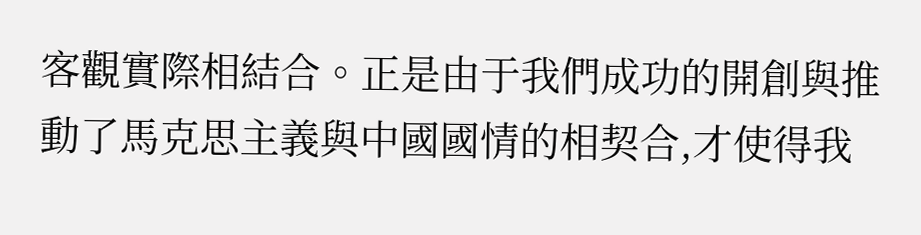客觀實際相結合。正是由于我們成功的開創與推動了馬克思主義與中國國情的相契合,才使得我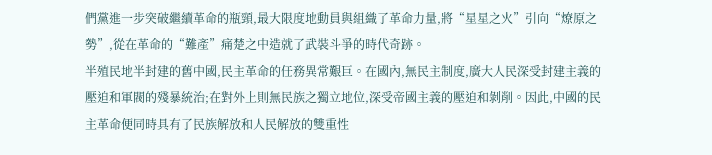們黨進一步突破繼續革命的瓶頸,最大限度地動員與組織了革命力量,將“星星之火”引向“燎原之勢”,從在革命的“難產”痛楚之中造就了武裝斗爭的時代奇跡。
半殖民地半封建的舊中國,民主革命的任務異常艱巨。在國內,無民主制度,廣大人民深受封建主義的壓迫和軍閥的殘暴統治;在對外上則無民族之獨立地位,深受帝國主義的壓迫和剝削。因此,中國的民主革命便同時具有了民族解放和人民解放的雙重性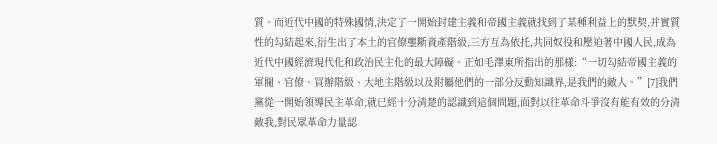質。而近代中國的特殊國情,決定了一開始封建主義和帝國主義就找到了某種利益上的默契,并實質性的勾結起來,衍生出了本土的官僚壟斷資產階級,三方互為依托,共同奴役和壓迫著中國人民,成為近代中國經濟現代化和政治民主化的最大障礙。正如毛澤東所指出的那樣:“一切勾結帝國主義的軍閥、官僚、買辦階級、大地主階級以及附屬他們的一部分反動知識界,是我們的敵人。”[7]我們黨從一開始領導民主革命,就已經十分清楚的認識到這個問題,面對以往革命斗爭沒有能有效的分清敵我,對民眾革命力量認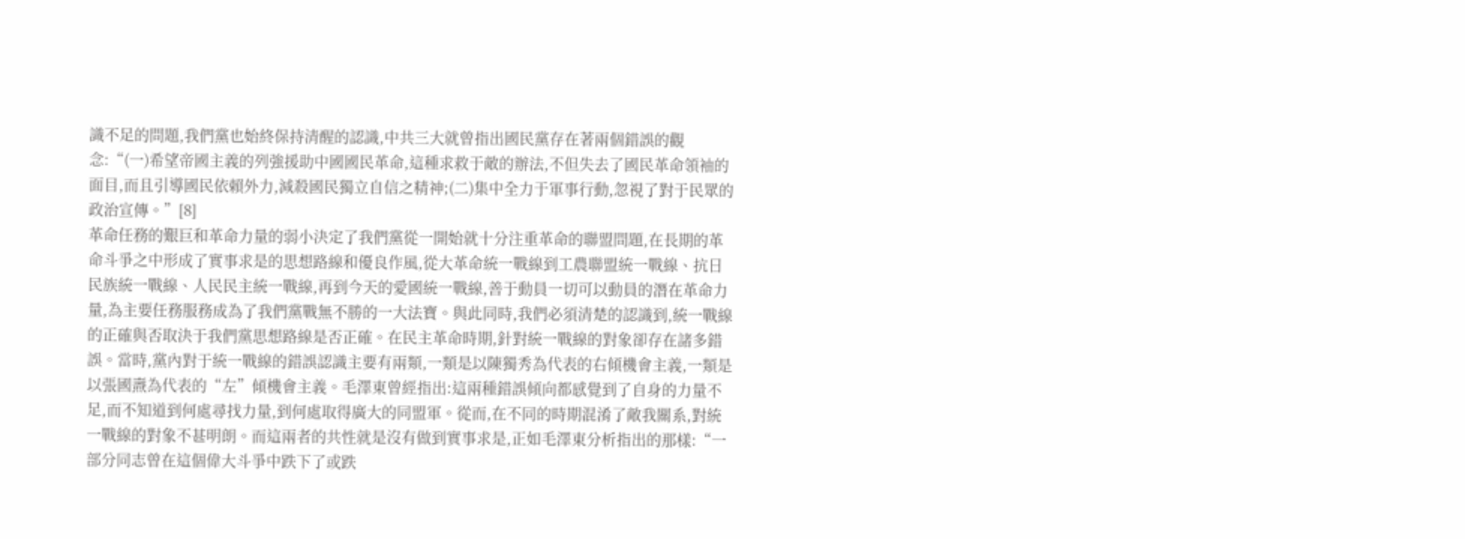識不足的問題,我們黨也始終保持清醒的認識,中共三大就曾指出國民黨存在著兩個錯誤的觀念:“(一)希望帝國主義的列強援助中國國民革命,這種求救于敵的辦法,不但失去了國民革命領袖的面目,而且引導國民依賴外力,減殺國民獨立自信之精神;(二)集中全力于軍事行動,忽視了對于民眾的政治宣傳。”[8]
革命任務的艱巨和革命力量的弱小決定了我們黨從一開始就十分注重革命的聯盟問題,在長期的革命斗爭之中形成了實事求是的思想路線和優良作風,從大革命統一戰線到工農聯盟統一戰線、抗日民族統一戰線、人民民主統一戰線,再到今天的愛國統一戰線,善于動員一切可以動員的潛在革命力量,為主要任務服務成為了我們黨戰無不勝的一大法寶。與此同時,我們必須清楚的認識到,統一戰線的正確與否取決于我們黨思想路線是否正確。在民主革命時期,針對統一戰線的對象卻存在諸多錯誤。當時,黨內對于統一戰線的錯誤認識主要有兩類,一類是以陳獨秀為代表的右傾機會主義,一類是以張國燾為代表的“左”傾機會主義。毛澤東曾經指出:這兩種錯誤傾向都感覺到了自身的力量不足,而不知道到何處尋找力量,到何處取得廣大的同盟軍。從而,在不同的時期混淆了敵我關系,對統一戰線的對象不甚明朗。而這兩者的共性就是沒有做到實事求是,正如毛澤東分析指出的那樣:“一部分同志曾在這個偉大斗爭中跌下了或跌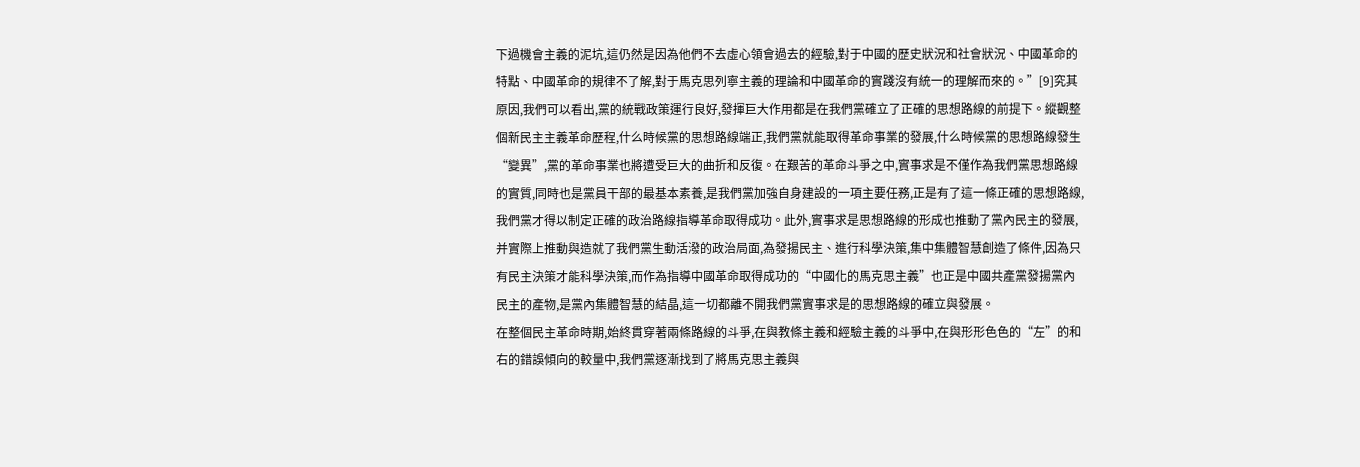下過機會主義的泥坑,這仍然是因為他們不去虛心領會過去的經驗,對于中國的歷史狀況和社會狀況、中國革命的特點、中國革命的規律不了解,對于馬克思列寧主義的理論和中國革命的實踐沒有統一的理解而來的。”[9]究其原因,我們可以看出,黨的統戰政策運行良好,發揮巨大作用都是在我們黨確立了正確的思想路線的前提下。縱觀整個新民主主義革命歷程,什么時候黨的思想路線端正,我們黨就能取得革命事業的發展,什么時候黨的思想路線發生“變異”,黨的革命事業也將遭受巨大的曲折和反復。在艱苦的革命斗爭之中,實事求是不僅作為我們黨思想路線的實質,同時也是黨員干部的最基本素養,是我們黨加強自身建設的一項主要任務,正是有了這一條正確的思想路線,我們黨才得以制定正確的政治路線指導革命取得成功。此外,實事求是思想路線的形成也推動了黨內民主的發展,并實際上推動與造就了我們黨生動活潑的政治局面,為發揚民主、進行科學決策,集中集體智慧創造了條件,因為只有民主決策才能科學決策,而作為指導中國革命取得成功的“中國化的馬克思主義”也正是中國共產黨發揚黨內民主的產物,是黨內集體智慧的結晶,這一切都離不開我們黨實事求是的思想路線的確立與發展。
在整個民主革命時期,始終貫穿著兩條路線的斗爭,在與教條主義和經驗主義的斗爭中,在與形形色色的“左”的和右的錯誤傾向的較量中,我們黨逐漸找到了將馬克思主義與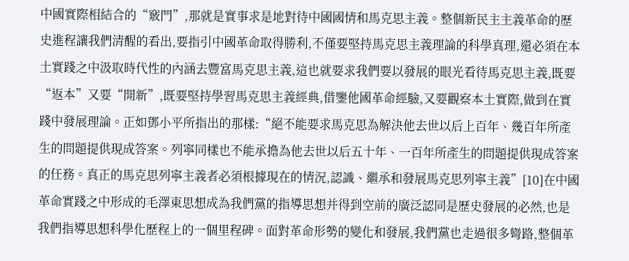中國實際相結合的“竅門”,那就是實事求是地對待中國國情和馬克思主義。整個新民主主義革命的歷史進程讓我們清醒的看出,要指引中國革命取得勝利,不僅要堅持馬克思主義理論的科學真理,還必須在本土實踐之中汲取時代性的內涵去豐富馬克思主義,這也就要求我們要以發展的眼光看待馬克思主義,既要“返本”又要“開新”,既要堅持學習馬克思主義經典,借鑒他國革命經驗,又要觀察本土實際,做到在實踐中發展理論。正如鄧小平所指出的那樣:“絕不能要求馬克思為解決他去世以后上百年、幾百年所產生的問題提供現成答案。列寧同樣也不能承擔為他去世以后五十年、一百年所產生的問題提供現成答案的任務。真正的馬克思列寧主義者必須根據現在的情況,認識、繼承和發展馬克思列寧主義”[10]在中國革命實踐之中形成的毛澤東思想成為我們黨的指導思想并得到空前的廣泛認同是歷史發展的必然,也是我們指導思想科學化歷程上的一個里程碑。面對革命形勢的變化和發展,我們黨也走過很多彎路,整個革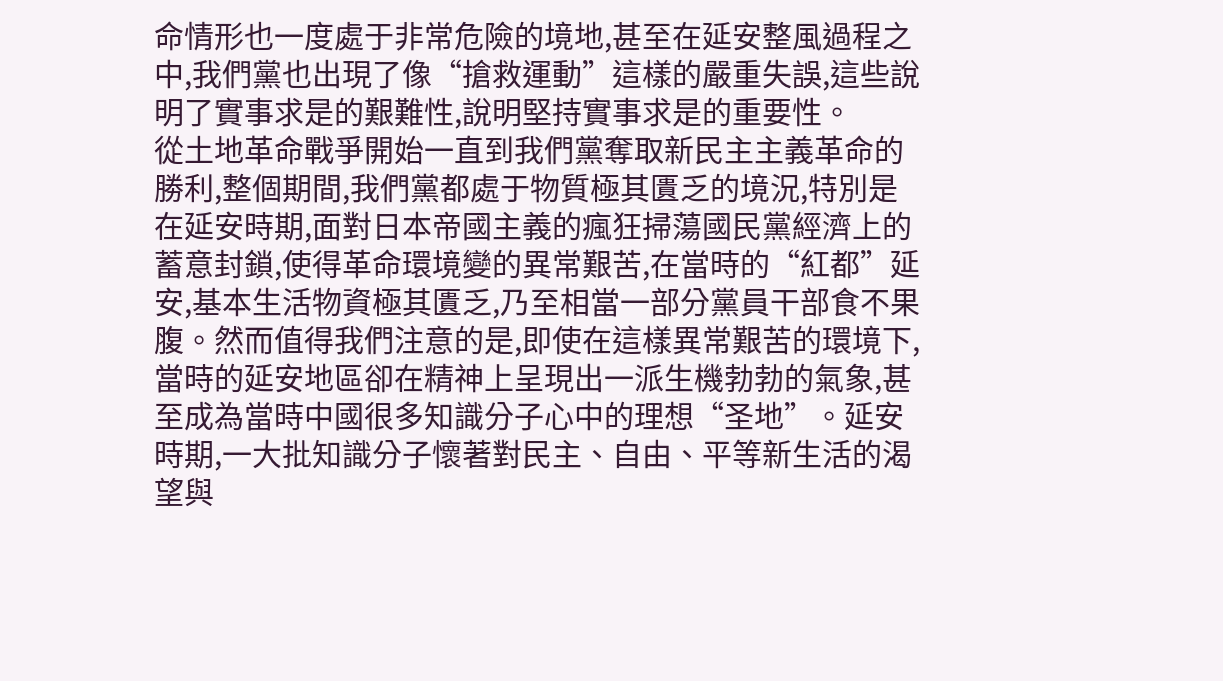命情形也一度處于非常危險的境地,甚至在延安整風過程之中,我們黨也出現了像“搶救運動”這樣的嚴重失誤,這些說明了實事求是的艱難性,說明堅持實事求是的重要性。
從土地革命戰爭開始一直到我們黨奪取新民主主義革命的勝利,整個期間,我們黨都處于物質極其匱乏的境況,特別是在延安時期,面對日本帝國主義的瘋狂掃蕩國民黨經濟上的蓄意封鎖,使得革命環境變的異常艱苦,在當時的“紅都”延安,基本生活物資極其匱乏,乃至相當一部分黨員干部食不果腹。然而值得我們注意的是,即使在這樣異常艱苦的環境下,當時的延安地區卻在精神上呈現出一派生機勃勃的氣象,甚至成為當時中國很多知識分子心中的理想“圣地”。延安時期,一大批知識分子懷著對民主、自由、平等新生活的渴望與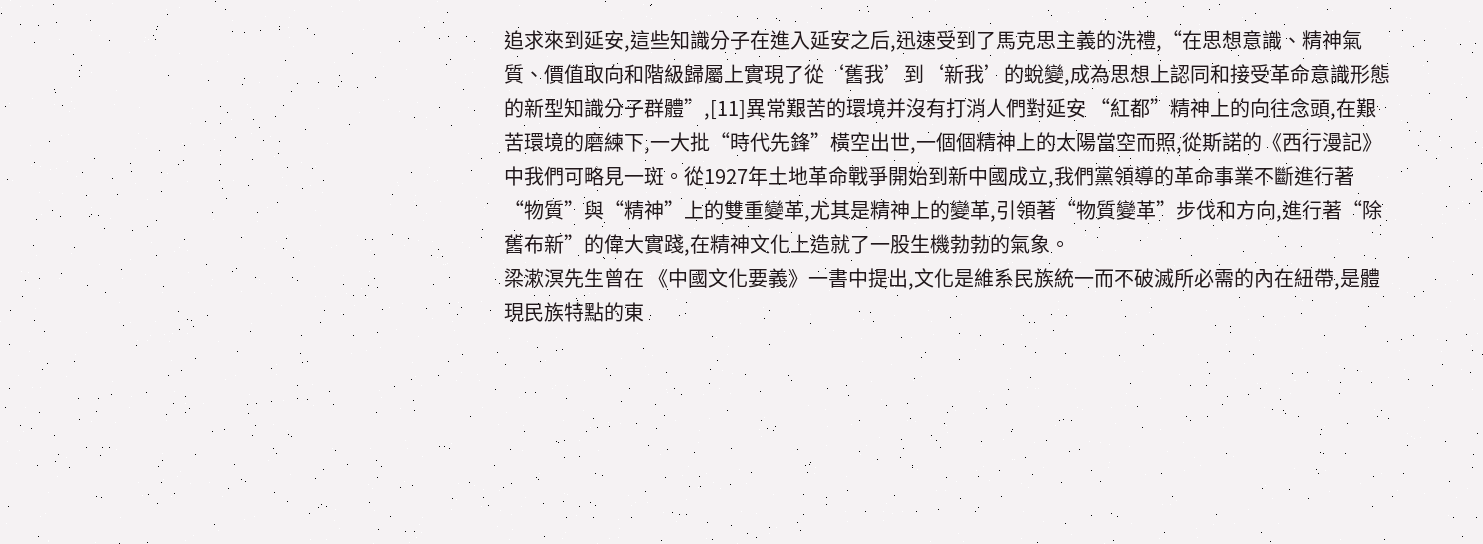追求來到延安,這些知識分子在進入延安之后,迅速受到了馬克思主義的洗禮,“在思想意識、精神氣質、價值取向和階級歸屬上實現了從‘舊我’到‘新我’的蛻變,成為思想上認同和接受革命意識形態的新型知識分子群體”,[11]異常艱苦的環境并沒有打消人們對延安 “紅都”精神上的向往念頭,在艱苦環境的磨練下,一大批“時代先鋒”橫空出世,一個個精神上的太陽當空而照,從斯諾的《西行漫記》中我們可略見一斑。從1927年土地革命戰爭開始到新中國成立,我們黨領導的革命事業不斷進行著“物質”與“精神”上的雙重變革,尤其是精神上的變革,引領著“物質變革”步伐和方向,進行著“除舊布新”的偉大實踐,在精神文化上造就了一股生機勃勃的氣象。
梁漱溟先生曾在 《中國文化要義》一書中提出,文化是維系民族統一而不破滅所必需的內在紐帶,是體現民族特點的東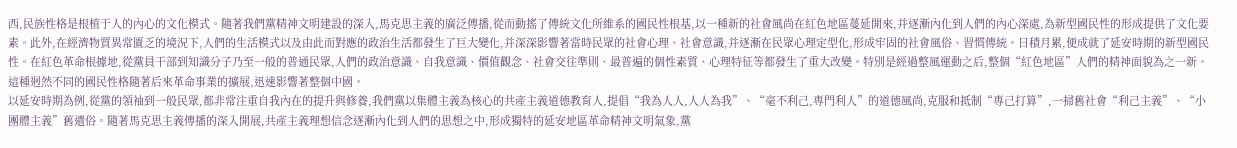西,民族性格是根植于人的內心的文化模式。隨著我們黨精神文明建設的深入,馬克思主義的廣泛傳播,從而動搖了傳統文化所維系的國民性根基,以一種新的社會風尚在紅色地區蔓延開來,并逐漸內化到人們的內心深處,為新型國民性的形成提供了文化要素。此外,在經濟物質異常匱乏的境況下,人們的生活模式以及由此而對應的政治生活都發生了巨大變化,并深深影響著當時民眾的社會心理、社會意識,并逐漸在民眾心理定型化,形成牢固的社會風俗、習慣傳統。日積月累,便成就了延安時期的新型國民性。在紅色革命根據地,從黨員干部到知識分子乃至一般的普通民眾,人們的政治意識、自我意識、價值觀念、社會交往準則、最普遍的個性素質、心理特征等都發生了重大改變。特別是經過整風運動之后,整個“紅色地區”人們的精神面貌為之一新。這種迥然不同的國民性格隨著后來革命事業的擴展,迅速影響著整個中國。
以延安時期為例,從黨的領袖到一般民眾,都非常注重自我內在的提升與修養,我們黨以集體主義為核心的共產主義道德教育人,提倡“我為人人,人人為我”、“毫不利己,專門利人”的道德風尚,克服和抵制“專己打算”,一掃舊社會“利己主義”、“小團體主義”舊遺俗。隨著馬克思主義傳播的深入開展,共產主義理想信念逐漸內化到人們的思想之中,形成獨特的延安地區革命精神文明氣象,黨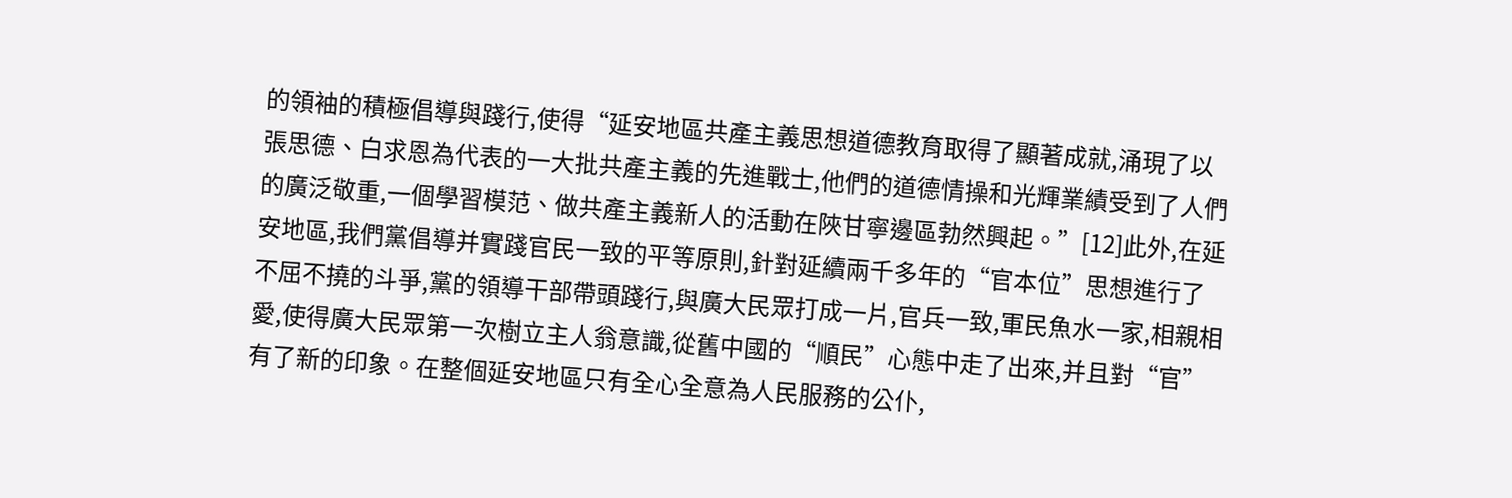的領袖的積極倡導與踐行,使得“延安地區共產主義思想道德教育取得了顯著成就,涌現了以張思德、白求恩為代表的一大批共產主義的先進戰士,他們的道德情操和光輝業績受到了人們的廣泛敬重,一個學習模范、做共產主義新人的活動在陜甘寧邊區勃然興起。”[12]此外,在延安地區,我們黨倡導并實踐官民一致的平等原則,針對延續兩千多年的“官本位”思想進行了不屈不撓的斗爭,黨的領導干部帶頭踐行,與廣大民眾打成一片,官兵一致,軍民魚水一家,相親相愛,使得廣大民眾第一次樹立主人翁意識,從舊中國的“順民”心態中走了出來,并且對“官”有了新的印象。在整個延安地區只有全心全意為人民服務的公仆,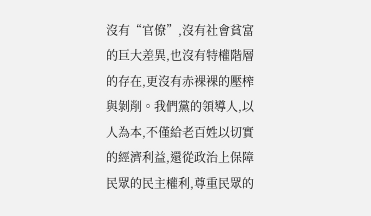沒有“官僚”,沒有社會貧富的巨大差異,也沒有特權階層的存在,更沒有赤裸裸的壓榨與剝削。我們黨的領導人,以人為本,不僅給老百姓以切實的經濟利益,還從政治上保障民眾的民主權利,尊重民眾的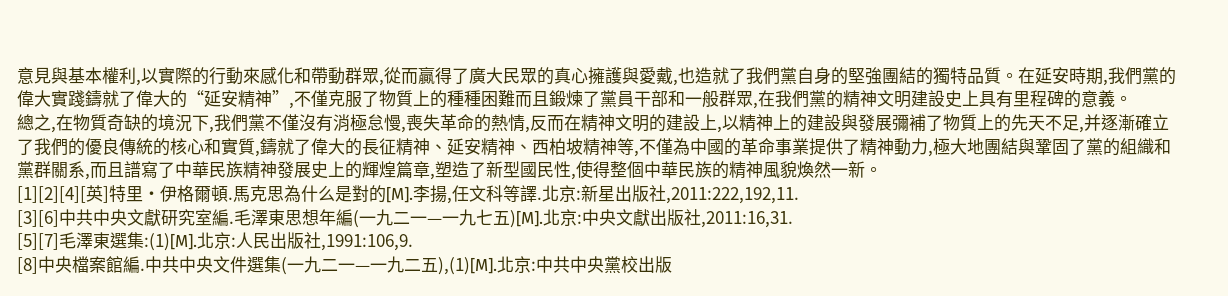意見與基本權利,以實際的行動來感化和帶動群眾,從而贏得了廣大民眾的真心擁護與愛戴,也造就了我們黨自身的堅強團結的獨特品質。在延安時期,我們黨的偉大實踐鑄就了偉大的“延安精神”,不僅克服了物質上的種種困難而且鍛煉了黨員干部和一般群眾,在我們黨的精神文明建設史上具有里程碑的意義。
總之,在物質奇缺的境況下,我們黨不僅沒有消極怠慢,喪失革命的熱情,反而在精神文明的建設上,以精神上的建設與發展彌補了物質上的先天不足,并逐漸確立了我們的優良傳統的核心和實質,鑄就了偉大的長征精神、延安精神、西柏坡精神等,不僅為中國的革命事業提供了精神動力,極大地團結與鞏固了黨的組織和黨群關系,而且譜寫了中華民族精神發展史上的輝煌篇章,塑造了新型國民性,使得整個中華民族的精神風貌煥然一新。
[1][2][4][英]特里·伊格爾頓.馬克思為什么是對的[M].李揚,任文科等譯.北京:新星出版社,2011:222,192,11.
[3][6]中共中央文獻研究室編.毛澤東思想年編(一九二一—一九七五)[M].北京:中央文獻出版社,2011:16,31.
[5][7]毛澤東選集:(1)[M].北京:人民出版社,1991:106,9.
[8]中央檔案館編.中共中央文件選集(一九二一—一九二五),(1)[M].北京:中共中央黨校出版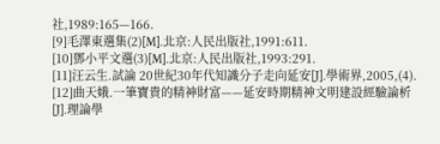社,1989:165—166.
[9]毛澤東選集(2)[M].北京:人民出版社,1991:611.
[10]鄧小平文選(3)[M].北京:人民出版社,1993:291.
[11]汪云生.試論 20世紀30年代知識分子走向延安[J].學術界,2005,(4).
[12]曲天娥.一筆寶貴的精神財富——延安時期精神文明建設經驗論析[J].理論學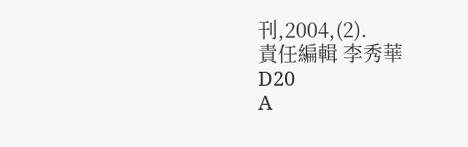刊,2004,(2).
責任編輯 李秀華
D20
A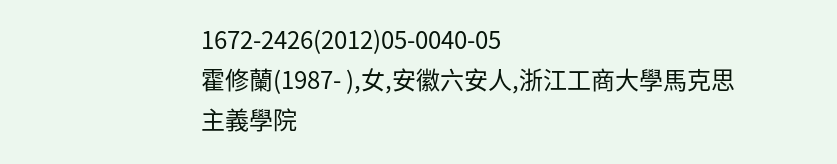1672-2426(2012)05-0040-05
霍修蘭(1987- ),女,安徽六安人,浙江工商大學馬克思主義學院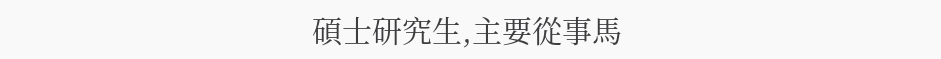碩士研究生,主要從事馬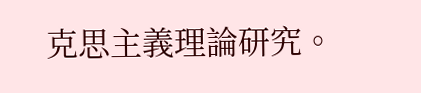克思主義理論研究。